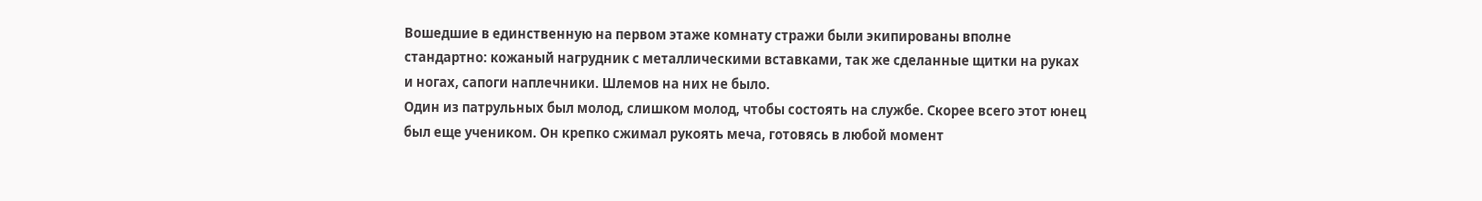Вошедшие в единственную на первом этаже комнату стражи были экипированы вполне стандартно: кожаный нагрудник с металлическими вставками, так же сделанные щитки на руках и ногах, сапоги наплечники. Шлемов на них не было.
Один из патрульных был молод, слишком молод, чтобы состоять на службе. Скорее всего этот юнец был еще учеником. Он крепко сжимал рукоять меча, готовясь в любой момент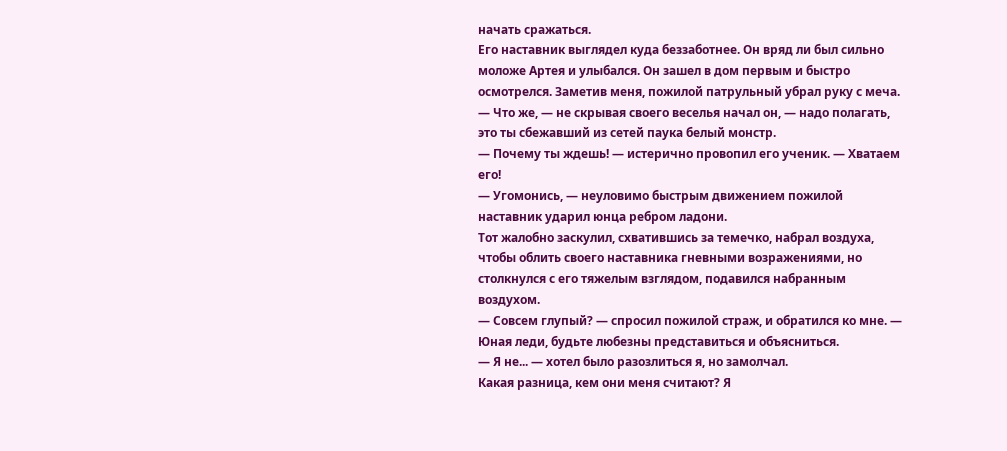начать сражаться.
Его наставник выглядел куда беззаботнее. Он вряд ли был сильно моложе Артея и улыбался. Он зашел в дом первым и быстро осмотрелся. Заметив меня, пожилой патрульный убрал руку с меча.
— Что же, — не скрывая своего веселья начал он, — надо полагать, это ты сбежавший из сетей паука белый монстр.
— Почему ты ждешь! — истерично провопил его ученик. — Хватаем его!
— Угомонись, — неуловимо быстрым движением пожилой наставник ударил юнца ребром ладони.
Тот жалобно заскулил, схватившись за темечко, набрал воздуха, чтобы облить своего наставника гневными возражениями, но столкнулся с его тяжелым взглядом, подавился набранным воздухом.
— Совсем глупый? — спросил пожилой страж, и обратился ко мне. — Юная леди, будьте любезны представиться и объясниться.
— Я не... — хотел было разозлиться я, но замолчал.
Какая разница, кем они меня считают? Я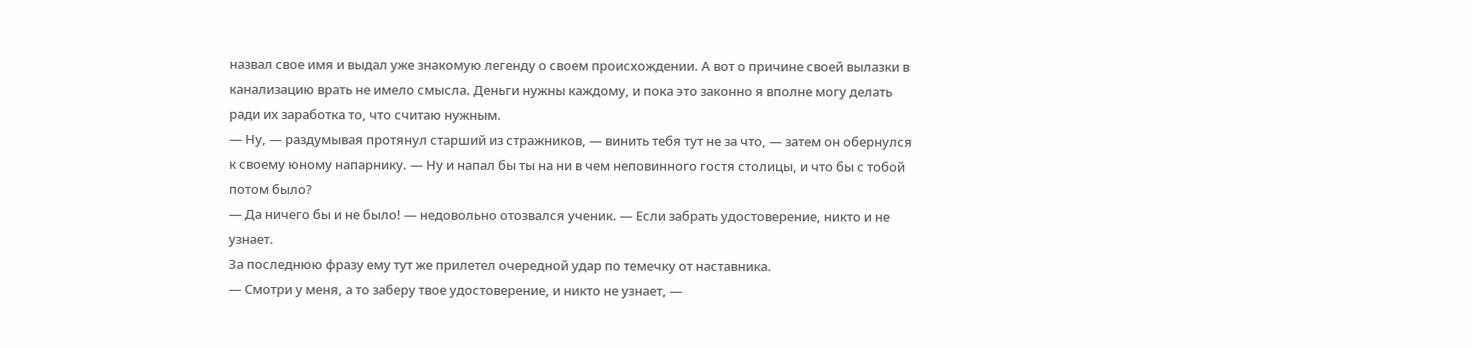назвал свое имя и выдал уже знакомую легенду о своем происхождении. А вот о причине своей вылазки в канализацию врать не имело смысла. Деньги нужны каждому, и пока это законно я вполне могу делать ради их заработка то, что считаю нужным.
— Ну, — раздумывая протянул старший из стражников, — винить тебя тут не за что, — затем он обернулся к своему юному напарнику. — Ну и напал бы ты на ни в чем неповинного гостя столицы, и что бы с тобой потом было?
— Да ничего бы и не было! — недовольно отозвался ученик. — Если забрать удостоверение, никто и не узнает.
За последнюю фразу ему тут же прилетел очередной удар по темечку от наставника.
— Смотри у меня, а то заберу твое удостоверение, и никто не узнает, —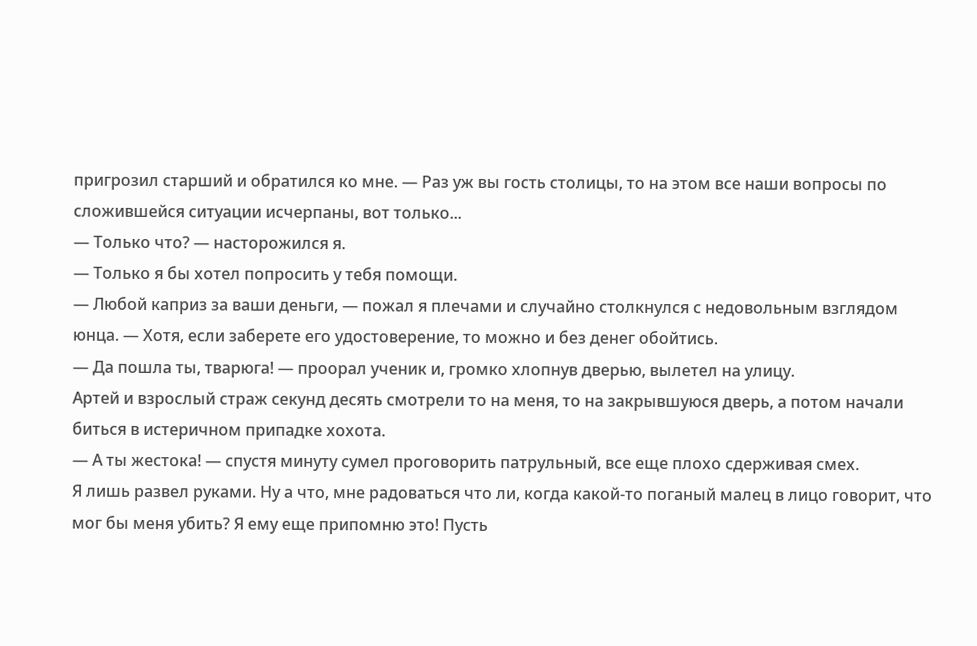пригрозил старший и обратился ко мне. — Раз уж вы гость столицы, то на этом все наши вопросы по сложившейся ситуации исчерпаны, вот только...
— Только что? — насторожился я.
— Только я бы хотел попросить у тебя помощи.
— Любой каприз за ваши деньги, — пожал я плечами и случайно столкнулся с недовольным взглядом юнца. — Хотя, если заберете его удостоверение, то можно и без денег обойтись.
— Да пошла ты, тварюга! — проорал ученик и, громко хлопнув дверью, вылетел на улицу.
Артей и взрослый страж секунд десять смотрели то на меня, то на закрывшуюся дверь, а потом начали биться в истеричном припадке хохота.
— А ты жестока! — спустя минуту сумел проговорить патрульный, все еще плохо сдерживая смех.
Я лишь развел руками. Ну а что, мне радоваться что ли, когда какой-то поганый малец в лицо говорит, что мог бы меня убить? Я ему еще припомню это! Пусть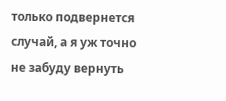только подвернется случай, а я уж точно не забуду вернуть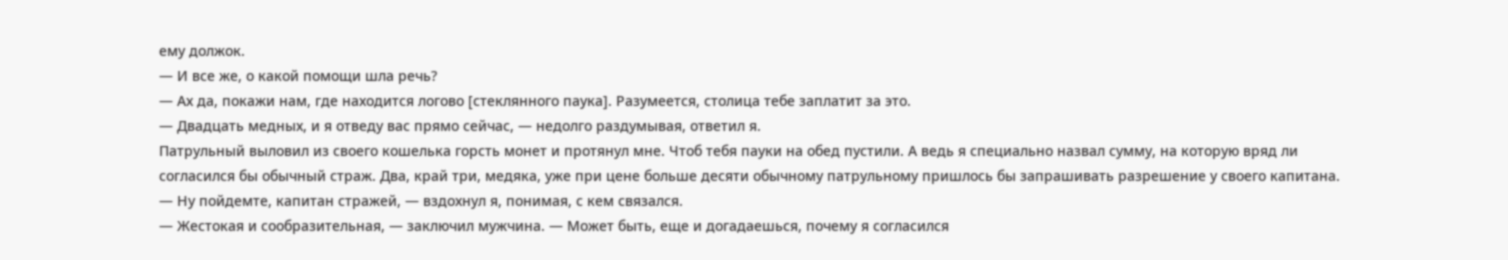ему должок.
— И все же, о какой помощи шла речь?
— Ах да, покажи нам, где находится логово [стеклянного паука]. Разумеется, столица тебе заплатит за это.
— Двадцать медных, и я отведу вас прямо сейчас, — недолго раздумывая, ответил я.
Патрульный выловил из своего кошелька горсть монет и протянул мне. Чтоб тебя пауки на обед пустили. А ведь я специально назвал сумму, на которую вряд ли согласился бы обычный страж. Два, край три, медяка, уже при цене больше десяти обычному патрульному пришлось бы запрашивать разрешение у своего капитана.
— Ну пойдемте, капитан стражей, — вздохнул я, понимая, с кем связался.
— Жестокая и сообразительная, — заключил мужчина. — Может быть, еще и догадаешься, почему я согласился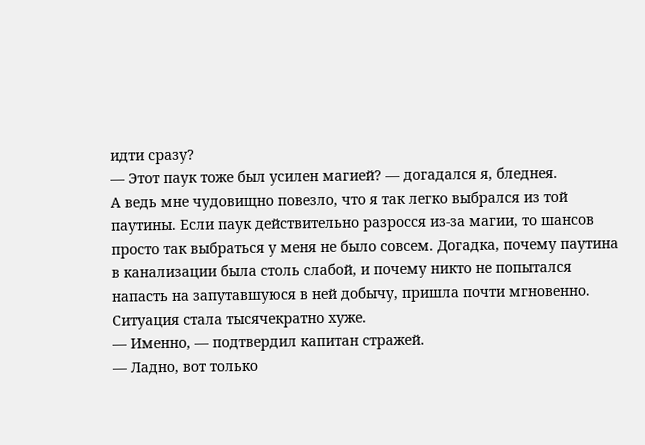идти сразу?
— Этот паук тоже был усилен магией? — догадался я, бледнея.
А ведь мне чудовищно повезло, что я так легко выбрался из той паутины. Если паук действительно разросся из-за магии, то шансов просто так выбраться у меня не было совсем. Догадка, почему паутина в канализации была столь слабой, и почему никто не попытался напасть на запутавшуюся в ней добычу, пришла почти мгновенно. Ситуация стала тысячекратно хуже.
— Именно, — подтвердил капитан стражей.
— Ладно, вот только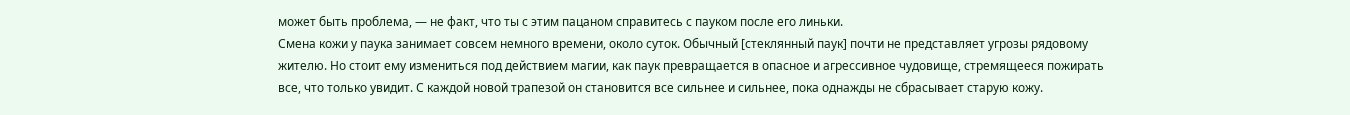может быть проблема, — не факт, что ты с этим пацаном справитесь с пауком после его линьки.
Смена кожи у паука занимает совсем немного времени, около суток. Обычный [стеклянный паук] почти не представляет угрозы рядовому жителю. Но стоит ему измениться под действием магии, как паук превращается в опасное и агрессивное чудовище, стремящееся пожирать все, что только увидит. С каждой новой трапезой он становится все сильнее и сильнее, пока однажды не сбрасывает старую кожу.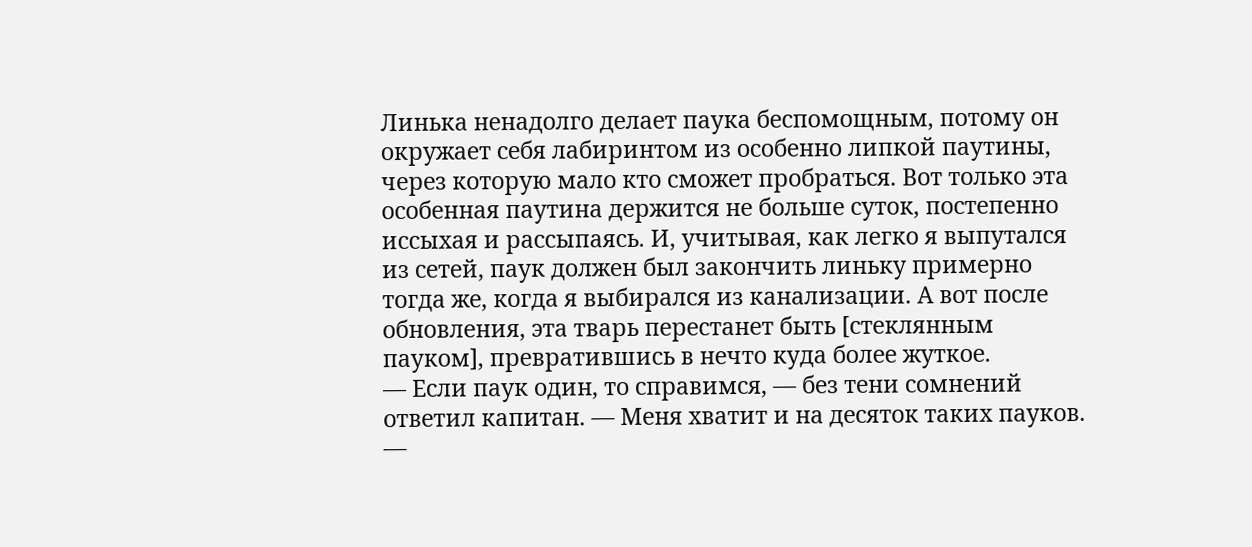Линька ненадолго делает паука беспомощным, потому он окружает себя лабиринтом из особенно липкой паутины, через которую мало кто сможет пробраться. Вот только эта особенная паутина держится не больше суток, постепенно иссыхая и рассыпаясь. И, учитывая, как легко я выпутался из сетей, паук должен был закончить линьку примерно тогда же, когда я выбирался из канализации. А вот после обновления, эта тварь перестанет быть [стеклянным пауком], превратившись в нечто куда более жуткое.
— Если паук один, то справимся, — без тени сомнений ответил капитан. — Меня хватит и на десяток таких пауков.
—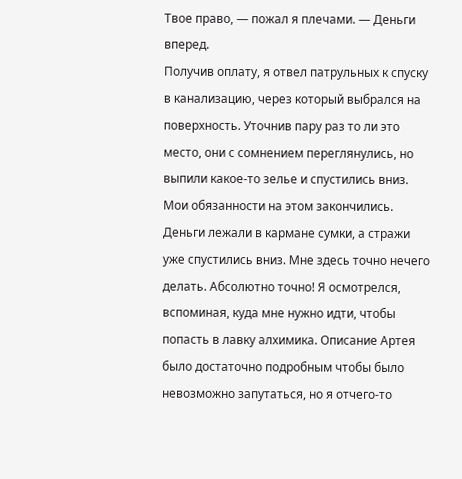Твое право, — пожал я плечами. — Деньги вперед.
Получив оплату, я отвел патрульных к спуску в канализацию, через который выбрался на поверхность. Уточнив пару раз то ли это место, они с сомнением переглянулись, но выпили какое-то зелье и спустились вниз.
Мои обязанности на этом закончились. Деньги лежали в кармане сумки, а стражи уже спустились вниз. Мне здесь точно нечего делать. Абсолютно точно! Я осмотрелся, вспоминая, куда мне нужно идти, чтобы попасть в лавку алхимика. Описание Артея было достаточно подробным чтобы было невозможно запутаться, но я отчего-то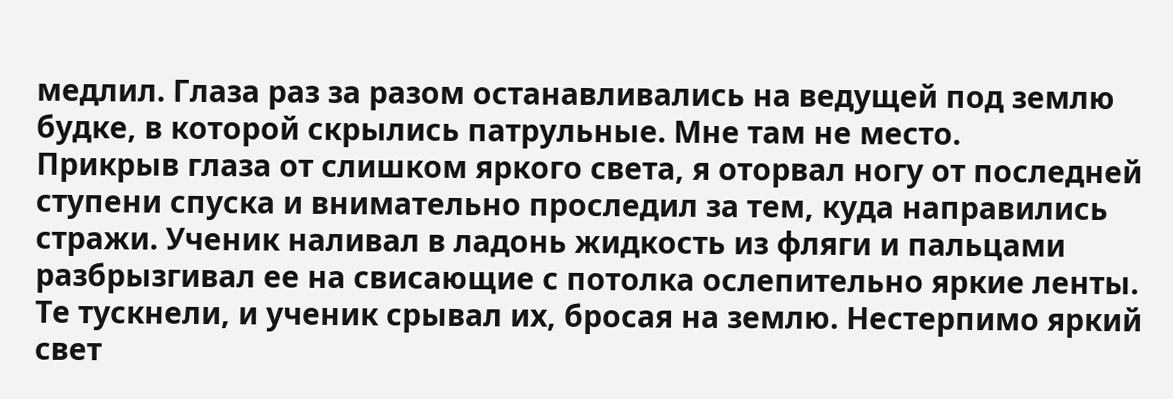медлил. Глаза раз за разом останавливались на ведущей под землю будке, в которой скрылись патрульные. Мне там не место.
Прикрыв глаза от слишком яркого света, я оторвал ногу от последней ступени спуска и внимательно проследил за тем, куда направились стражи. Ученик наливал в ладонь жидкость из фляги и пальцами разбрызгивал ее на свисающие с потолка ослепительно яркие ленты. Те тускнели, и ученик срывал их, бросая на землю. Нестерпимо яркий свет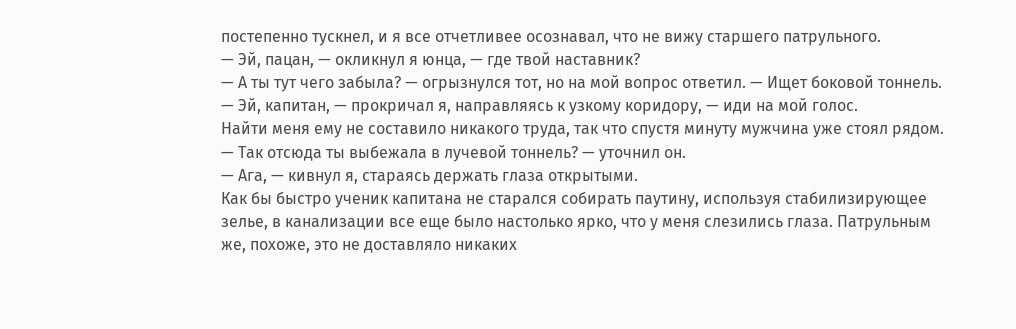постепенно тускнел, и я все отчетливее осознавал, что не вижу старшего патрульного.
— Эй, пацан, — окликнул я юнца, — где твой наставник?
— А ты тут чего забыла? — огрызнулся тот, но на мой вопрос ответил. — Ищет боковой тоннель.
— Эй, капитан, — прокричал я, направляясь к узкому коридору, — иди на мой голос.
Найти меня ему не составило никакого труда, так что спустя минуту мужчина уже стоял рядом.
— Так отсюда ты выбежала в лучевой тоннель? — уточнил он.
— Ага, — кивнул я, стараясь держать глаза открытыми.
Как бы быстро ученик капитана не старался собирать паутину, используя стабилизирующее зелье, в канализации все еще было настолько ярко, что у меня слезились глаза. Патрульным же, похоже, это не доставляло никаких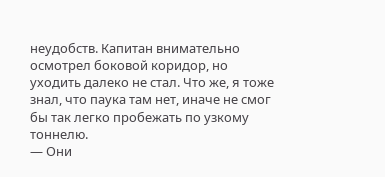неудобств. Капитан внимательно осмотрел боковой коридор, но уходить далеко не стал. Что же, я тоже знал, что паука там нет, иначе не смог бы так легко пробежать по узкому тоннелю.
— Они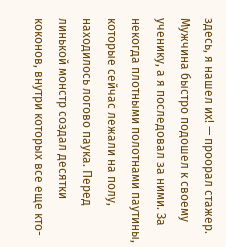здесь, я нашел их! — проорал стажер.
Мужчина быстро подошел к своему ученику, а я последовал за ними. За некогда плотными полотнами паутины, которые сейчас лежали на полу, находилось логово паука. Перед линькой монстр создал десятки коконов, внутри которых все еще кто-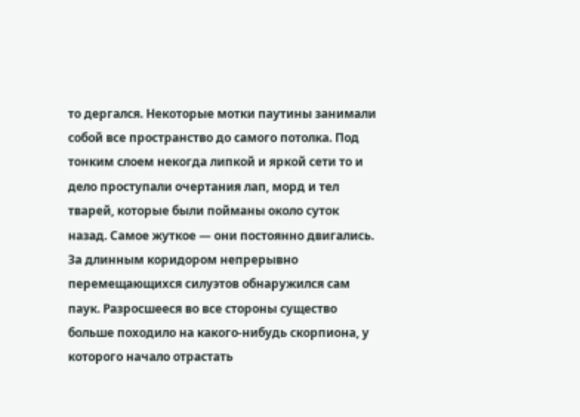то дергался. Некоторые мотки паутины занимали собой все пространство до самого потолка. Под тонким слоем некогда липкой и яркой сети то и дело проступали очертания лап, морд и тел тварей, которые были пойманы около суток назад. Самое жуткое — они постоянно двигались.
За длинным коридором непрерывно перемещающихся силуэтов обнаружился сам паук. Разросшееся во все стороны существо больше походило на какого-нибудь скорпиона, у которого начало отрастать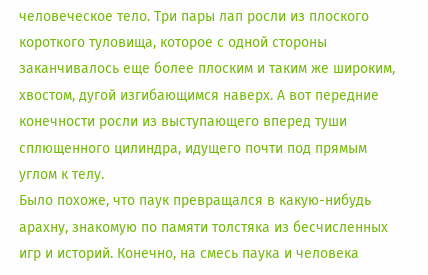человеческое тело. Три пары лап росли из плоского короткого туловища, которое с одной стороны заканчивалось еще более плоским и таким же широким, хвостом, дугой изгибающимся наверх. А вот передние конечности росли из выступающего вперед туши сплющенного цилиндра, идущего почти под прямым углом к телу.
Было похоже, что паук превращался в какую-нибудь арахну, знакомую по памяти толстяка из бесчисленных игр и историй. Конечно, на смесь паука и человека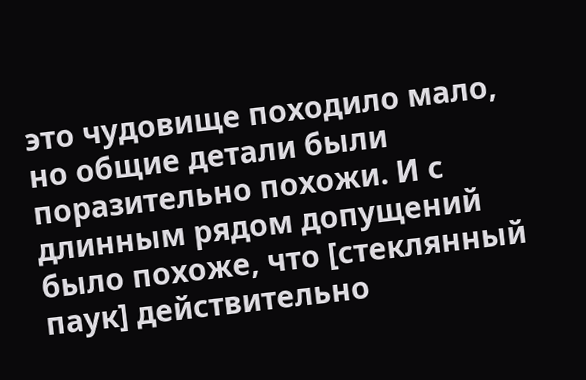это чудовище походило мало, но общие детали были поразительно похожи. И с длинным рядом допущений было похоже, что [стеклянный паук] действительно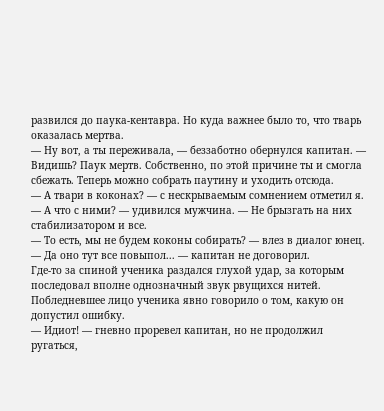развился до паука-кентавра. Но куда важнее было то, что тварь оказалась мертва.
— Ну вот, а ты переживала, — беззаботно обернулся капитан. — Видишь? Паук мертв. Собственно, по этой причине ты и смогла сбежать. Теперь можно собрать паутину и уходить отсюда.
— А твари в коконах? — с нескрываемым сомнением отметил я.
— А что с ними? — удивился мужчина. — Не брызгать на них стабилизатором и все.
— То есть, мы не будем коконы собирать? — влез в диалог юнец.
— Да оно тут все повыпол... — капитан не договорил.
Где-то за спиной ученика раздался глухой удар, за которым последовал вполне однозначный звук рвущихся нитей. Побледневшее лицо ученика явно говорило о том, какую он допустил ошибку.
— Идиот! — гневно проревел капитан, но не продолжил ругаться,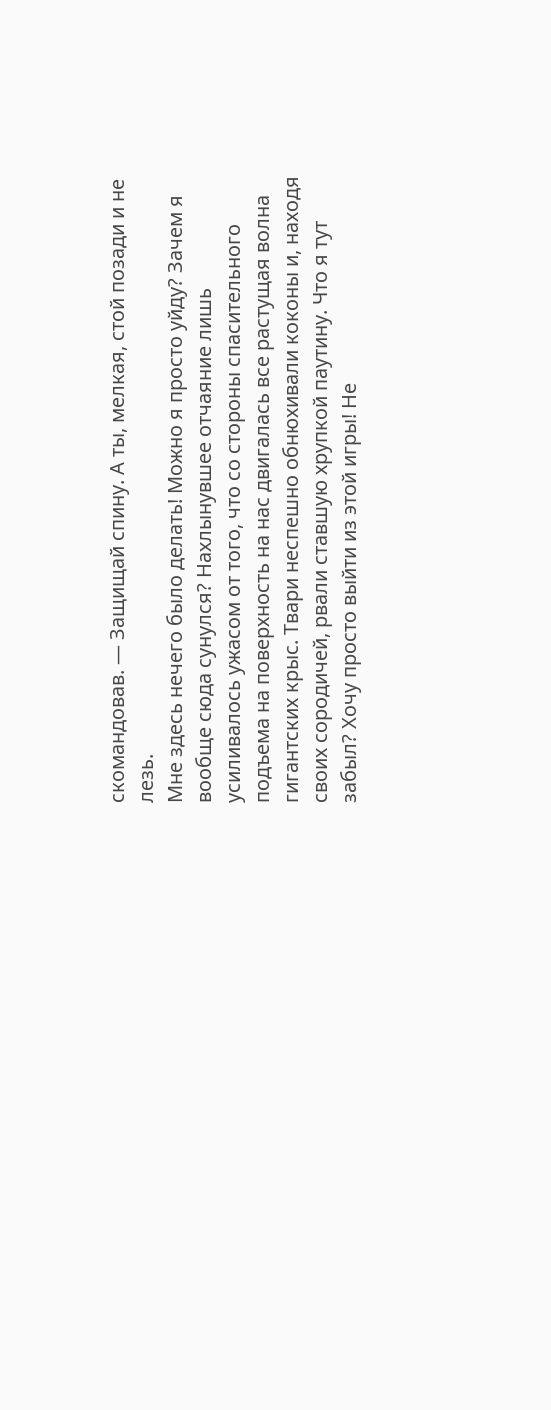скомандовав. — Защищай спину. А ты, мелкая, стой позади и не лезь.
Мне здесь нечего было делать! Можно я просто уйду? Зачем я вообще сюда сунулся? Нахлынувшее отчаяние лишь усиливалось ужасом от того, что со стороны спасительного подъема на поверхность на нас двигалась все растущая волна гигантских крыс. Твари неспешно обнюхивали коконы и, находя своих сородичей, рвали ставшую хрупкой паутину. Что я тут забыл? Хочу просто выйти из этой игры! Не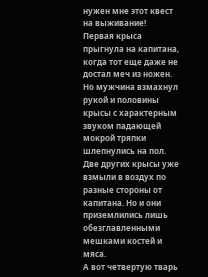нужен мне этот квест на выживание!
Первая крыса прыгнула на капитана, когда тот еще даже не достал меч из ножен. Но мужчина взмахнул рукой и половины крысы с характерным звуком падающей мокрой тряпки шлепнулись на пол.
Две других крысы уже взмыли в воздух по разные стороны от капитана. Но и они приземлились лишь обезглавленными мешками костей и мяса.
А вот четвертую тварь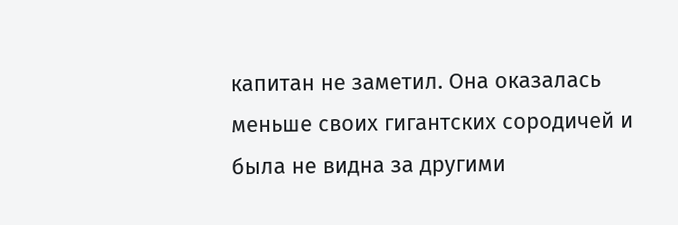капитан не заметил. Она оказалась меньше своих гигантских сородичей и была не видна за другими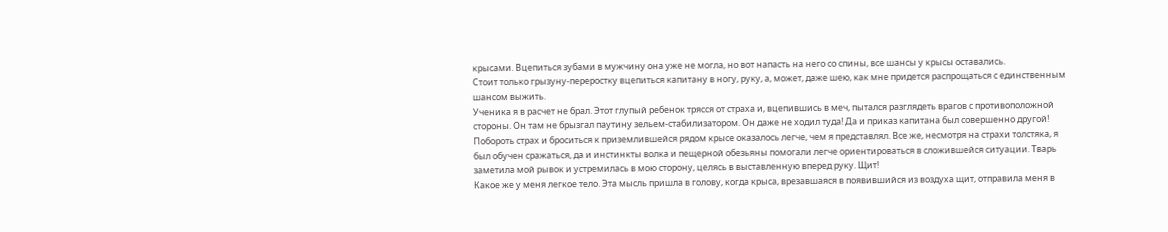крысами. Вцепиться зубами в мужчину она уже не могла, но вот напасть на него со спины, все шансы у крысы оставались.
Стоит только грызуну-переростку вцепиться капитану в ногу, руку, а, может, даже шею, как мне придется распрощаться с единственным шансом выжить.
Ученика я в расчет не брал. Этот глупый ребенок трясся от страха и, вцепившись в меч, пытался разглядеть врагов с противоположной стороны. Он там не брызгал паутину зельем-стабилизатором. Он даже не ходил туда! Да и приказ капитана был совершенно другой!
Побороть страх и броситься к приземлившейся рядом крысе оказалось легче, чем я представлял. Все же, несмотря на страхи толстяка, я был обучен сражаться, да и инстинкты волка и пещерной обезьяны помогали легче ориентироваться в сложившейся ситуации. Тварь заметила мой рывок и устремилась в мою сторону, целясь в выставленную вперед руку. Щит!
Какое же у меня легкое тело. Эта мысль пришла в голову, когда крыса, врезавшаяся в появившийся из воздуха щит, отправила меня в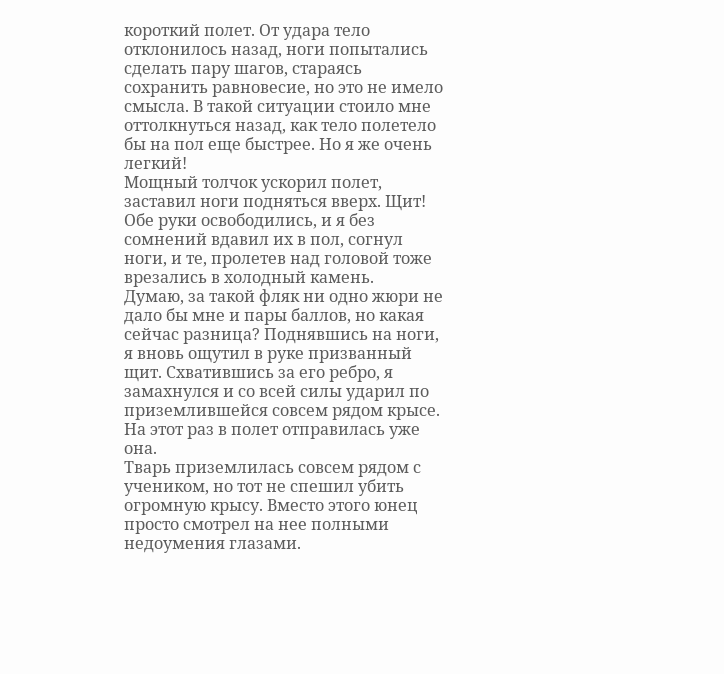короткий полет. От удара тело отклонилось назад, ноги попытались сделать пару шагов, стараясь сохранить равновесие, но это не имело смысла. В такой ситуации стоило мне оттолкнуться назад, как тело полетело бы на пол еще быстрее. Но я же очень легкий!
Мощный толчок ускорил полет, заставил ноги подняться вверх. Щит! Обе руки освободились, и я без сомнений вдавил их в пол, согнул ноги, и те, пролетев над головой тоже врезались в холодный камень.
Думаю, за такой фляк ни одно жюри не дало бы мне и пары баллов, но какая сейчас разница? Поднявшись на ноги, я вновь ощутил в руке призванный щит. Схватившись за его ребро, я замахнулся и со всей силы ударил по приземлившейся совсем рядом крысе. На этот раз в полет отправилась уже она.
Тварь приземлилась совсем рядом с учеником, но тот не спешил убить огромную крысу. Вместо этого юнец просто смотрел на нее полными недоумения глазами.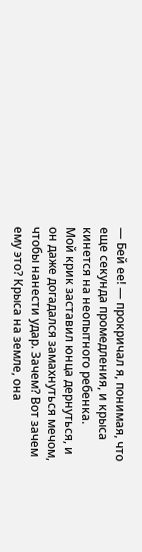— Бей ее! — прокричал я, понимая, что еще секунда промедления, и крыса кинется на неопытного ребенка.
Мой крик заставил юнца дернуться, и он даже догадался замахнуться мечом, чтобы нанести удар. Зачем? Вот зачем ему это? Крыса на земле, она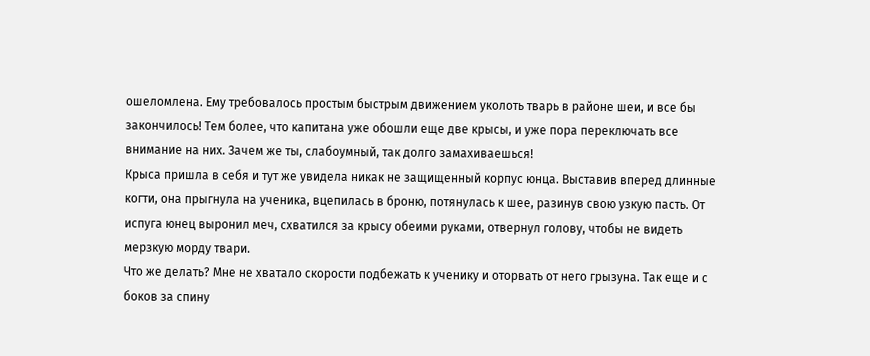ошеломлена. Ему требовалось простым быстрым движением уколоть тварь в районе шеи, и все бы закончилось! Тем более, что капитана уже обошли еще две крысы, и уже пора переключать все внимание на них. Зачем же ты, слабоумный, так долго замахиваешься!
Крыса пришла в себя и тут же увидела никак не защищенный корпус юнца. Выставив вперед длинные когти, она прыгнула на ученика, вцепилась в броню, потянулась к шее, разинув свою узкую пасть. От испуга юнец выронил меч, схватился за крысу обеими руками, отвернул голову, чтобы не видеть мерзкую морду твари.
Что же делать? Мне не хватало скорости подбежать к ученику и оторвать от него грызуна. Так еще и с боков за спину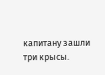капитану зашли три крысы.